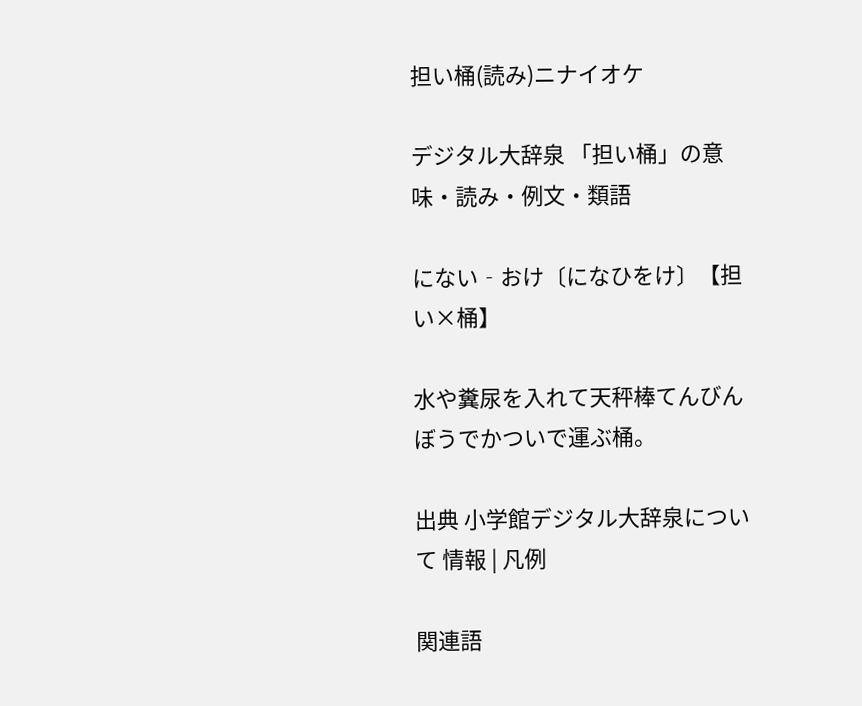担い桶(読み)ニナイオケ

デジタル大辞泉 「担い桶」の意味・読み・例文・類語

にない‐おけ〔になひをけ〕【担い×桶】

水や糞尿を入れて天秤棒てんびんぼうでかついで運ぶ桶。

出典 小学館デジタル大辞泉について 情報 | 凡例

関連語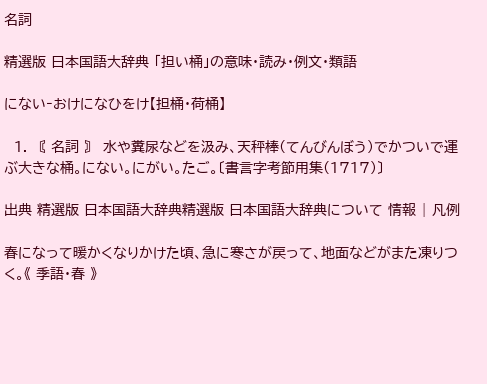名詞

精選版 日本国語大辞典 「担い桶」の意味・読み・例文・類語

にない‐おけになひをけ【担桶・荷桶】

  1. 〘 名詞 〙 水や糞尿などを汲み、天秤棒(てんびんぼう)でかついで運ぶ大きな桶。にない。にがい。たご。〔書言字考節用集(1717)〕

出典 精選版 日本国語大辞典精選版 日本国語大辞典について 情報 | 凡例

春になって暖かくなりかけた頃、急に寒さが戻って、地面などがまた凍りつく。《 季語・春 》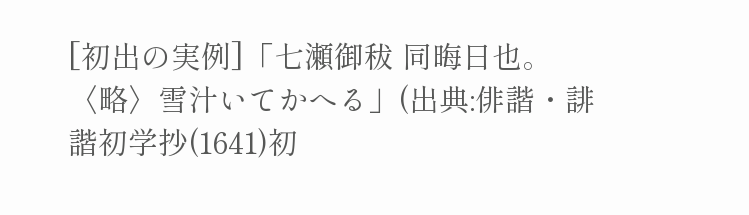[初出の実例]「七瀬御秡 同晦日也。〈略〉雪汁いてかへる」(出典:俳諧・誹諧初学抄(1641)初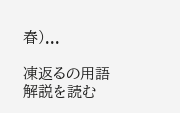春)...

凍返るの用語解説を読む